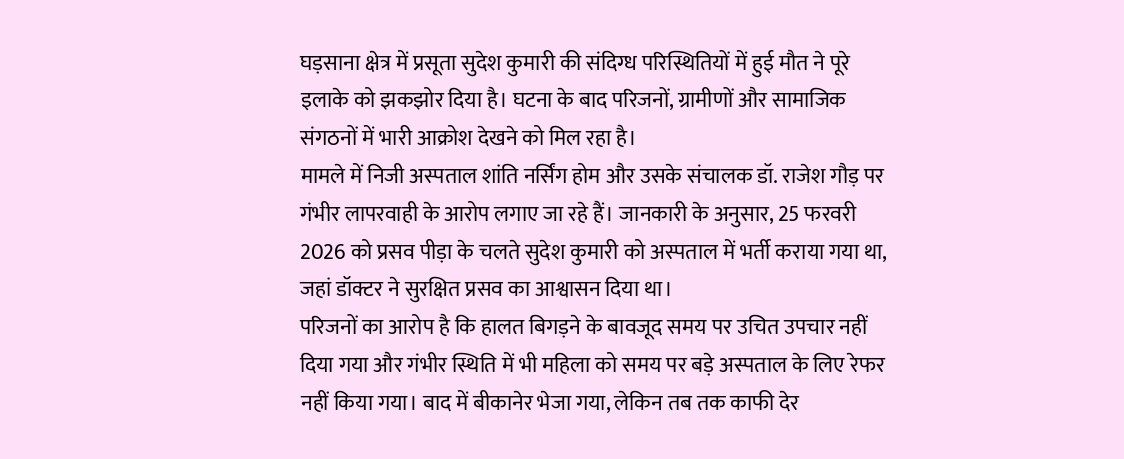घड़साना क्षेत्र में प्रसूता सुदेश कुमारी की संदिग्ध परिस्थितियों में हुई मौत ने पूरे इलाके को झकझोर दिया है। घटना के बाद परिजनों, ग्रामीणों और सामाजिक संगठनों में भारी आक्रोश देखने को मिल रहा है।
मामले में निजी अस्पताल शांति नर्सिंग होम और उसके संचालक डॉ. राजेश गौड़ पर गंभीर लापरवाही के आरोप लगाए जा रहे हैं। जानकारी के अनुसार, 25 फरवरी 2026 को प्रसव पीड़ा के चलते सुदेश कुमारी को अस्पताल में भर्ती कराया गया था, जहां डॉक्टर ने सुरक्षित प्रसव का आश्वासन दिया था।
परिजनों का आरोप है कि हालत बिगड़ने के बावजूद समय पर उचित उपचार नहीं दिया गया और गंभीर स्थिति में भी महिला को समय पर बड़े अस्पताल के लिए रेफर नहीं किया गया। बाद में बीकानेर भेजा गया, लेकिन तब तक काफी देर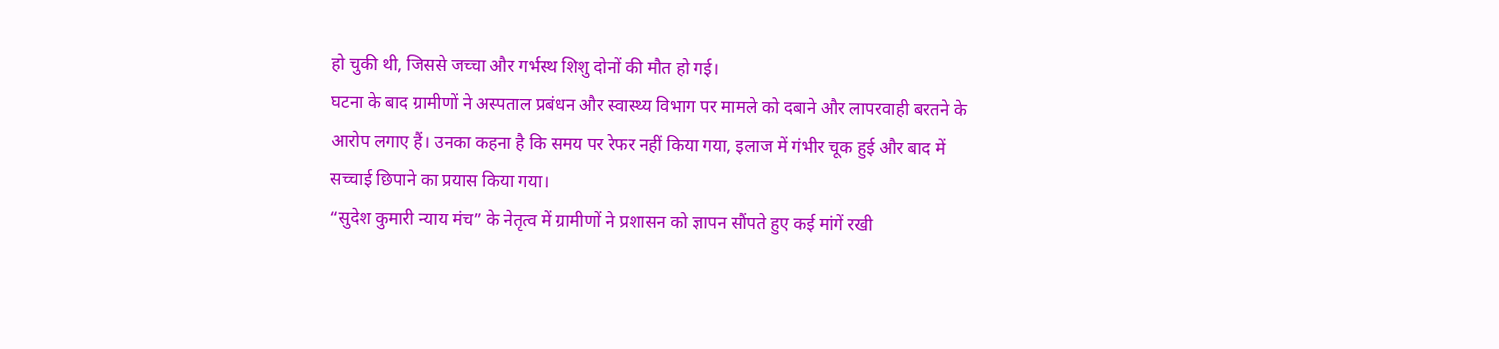हो चुकी थी, जिससे जच्चा और गर्भस्थ शिशु दोनों की मौत हो गई।
घटना के बाद ग्रामीणों ने अस्पताल प्रबंधन और स्वास्थ्य विभाग पर मामले को दबाने और लापरवाही बरतने के आरोप लगाए हैं। उनका कहना है कि समय पर रेफर नहीं किया गया, इलाज में गंभीर चूक हुई और बाद में सच्चाई छिपाने का प्रयास किया गया।
“सुदेश कुमारी न्याय मंच” के नेतृत्व में ग्रामीणों ने प्रशासन को ज्ञापन सौंपते हुए कई मांगें रखी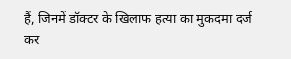हैं, जिनमें डॉक्टर के खिलाफ हत्या का मुकदमा दर्ज कर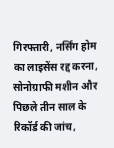गिरफ्तारी, नर्सिंग होम का लाइसेंस रद्द करना, सोनोग्राफी मशीन और पिछले तीन साल के रिकॉर्ड की जांच,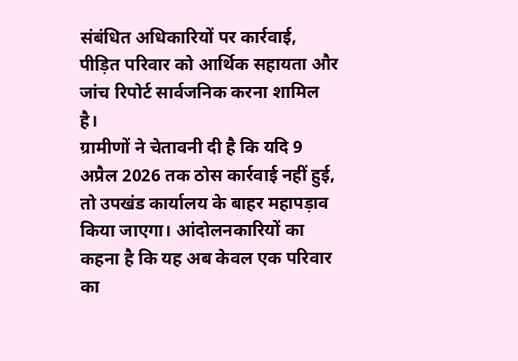संबंधित अधिकारियों पर कार्रवाई, पीड़ित परिवार को आर्थिक सहायता और जांच रिपोर्ट सार्वजनिक करना शामिल है।
ग्रामीणों ने चेतावनी दी है कि यदि 9 अप्रैल 2026 तक ठोस कार्रवाई नहीं हुई, तो उपखंड कार्यालय के बाहर महापड़ाव किया जाएगा। आंदोलनकारियों का कहना है कि यह अब केवल एक परिवार का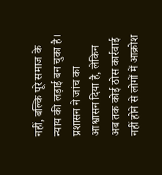नहीं, बल्कि पूरे समाज के न्याय की लड़ाई बन चुका है।
प्रशासन ने जांच का आश्वासन दिया है, लेकिन अब तक कोई ठोस कार्रवाई नहीं होने से लोगों में आक्रोश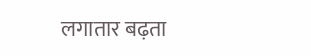लगातार बढ़ता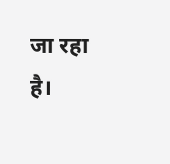जा रहा है।